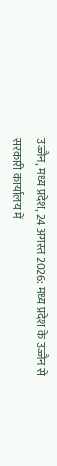उज्जैन, मध्य प्रदेश, 24 अगस्त 2026: मध्य प्रदेश के उज्जैन से सरकारी कार्यालय में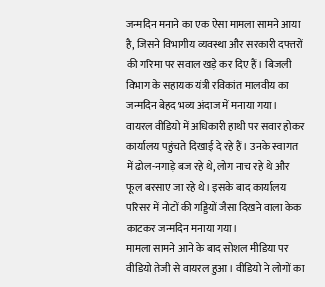जन्मदिन मनाने का एक ऐसा मामला सामने आया है, जिसने विभागीय व्यवस्था और सरकारी दफ्तरों की गरिमा पर सवाल खड़े कर दिए हैं। बिजली विभाग के सहायक यंत्री रविकांत मालवीय का जन्मदिन बेहद भव्य अंदाज में मनाया गया। वायरल वीडियो में अधिकारी हाथी पर सवार होकर कार्यालय पहुंचते दिखाई दे रहे हैं। उनके स्वागत में ढोल-नगाड़े बज रहे थे, लोग नाच रहे थे और फूल बरसाए जा रहे थे। इसके बाद कार्यालय परिसर में नोटों की गड्डियों जैसा दिखने वाला केक काटकर जन्मदिन मनाया गया।
मामला सामने आने के बाद सोशल मीडिया पर वीडियो तेजी से वायरल हुआ। वीडियो ने लोगों का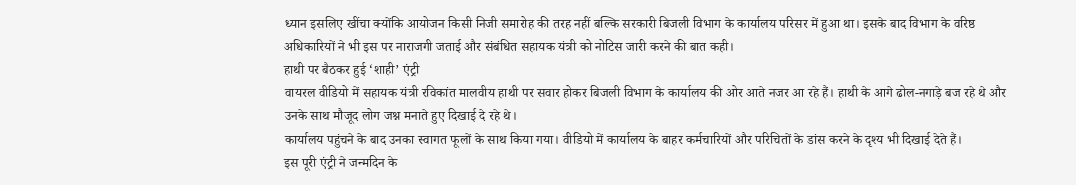ध्यान इसलिए खींचा क्योंकि आयोजन किसी निजी समारोह की तरह नहीं बल्कि सरकारी बिजली विभाग के कार्यालय परिसर में हुआ था। इसके बाद विभाग के वरिष्ठ अधिकारियों ने भी इस पर नाराजगी जताई और संबंधित सहायक यंत्री को नोटिस जारी करने की बात कही।
हाथी पर बैठकर हुई ‘शाही’ एंट्री
वायरल वीडियो में सहायक यंत्री रविकांत मालवीय हाथी पर सवार होकर बिजली विभाग के कार्यालय की ओर आते नजर आ रहे हैं। हाथी के आगे ढोल-नगाड़े बज रहे थे और उनके साथ मौजूद लोग जश्न मनाते हुए दिखाई दे रहे थे।
कार्यालय पहुंचने के बाद उनका स्वागत फूलों के साथ किया गया। वीडियो में कार्यालय के बाहर कर्मचारियों और परिचितों के डांस करने के दृश्य भी दिखाई देते हैं।
इस पूरी एंट्री ने जन्मदिन के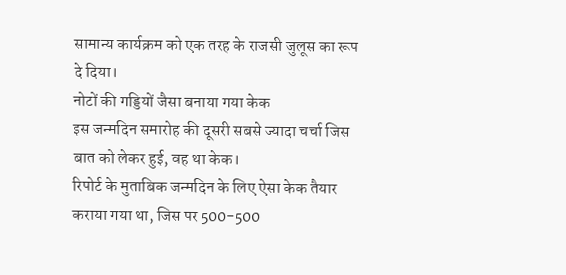सामान्य कार्यक्रम को एक तरह के राजसी जुलूस का रूप दे दिया।
नोटों की गड्डियों जैसा बनाया गया केक
इस जन्मदिन समारोह की दूसरी सबसे ज्यादा चर्चा जिस बात को लेकर हुई, वह था केक।
रिपोर्ट के मुताबिक जन्मदिन के लिए ऐसा केक तैयार कराया गया था, जिस पर 500-500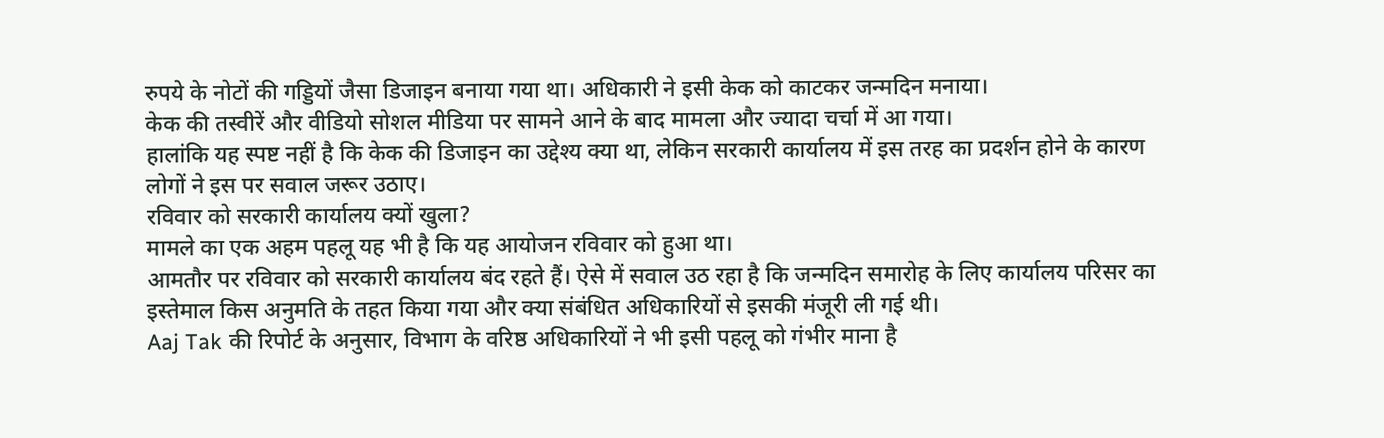रुपये के नोटों की गड्डियों जैसा डिजाइन बनाया गया था। अधिकारी ने इसी केक को काटकर जन्मदिन मनाया।
केक की तस्वीरें और वीडियो सोशल मीडिया पर सामने आने के बाद मामला और ज्यादा चर्चा में आ गया।
हालांकि यह स्पष्ट नहीं है कि केक की डिजाइन का उद्देश्य क्या था, लेकिन सरकारी कार्यालय में इस तरह का प्रदर्शन होने के कारण लोगों ने इस पर सवाल जरूर उठाए।
रविवार को सरकारी कार्यालय क्यों खुला?
मामले का एक अहम पहलू यह भी है कि यह आयोजन रविवार को हुआ था।
आमतौर पर रविवार को सरकारी कार्यालय बंद रहते हैं। ऐसे में सवाल उठ रहा है कि जन्मदिन समारोह के लिए कार्यालय परिसर का इस्तेमाल किस अनुमति के तहत किया गया और क्या संबंधित अधिकारियों से इसकी मंजूरी ली गई थी।
Aaj Tak की रिपोर्ट के अनुसार, विभाग के वरिष्ठ अधिकारियों ने भी इसी पहलू को गंभीर माना है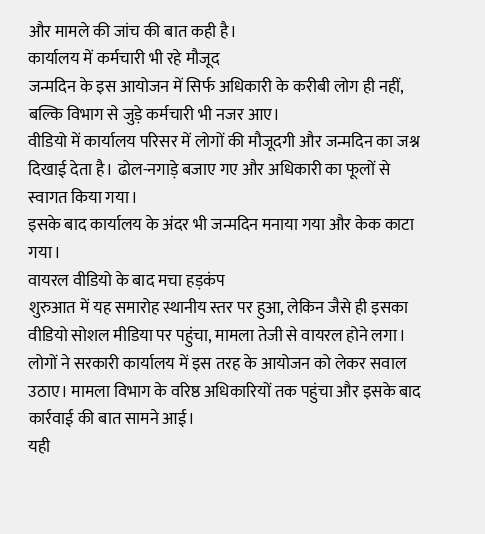और मामले की जांच की बात कही है।
कार्यालय में कर्मचारी भी रहे मौजूद
जन्मदिन के इस आयोजन में सिर्फ अधिकारी के करीबी लोग ही नहीं, बल्कि विभाग से जुड़े कर्मचारी भी नजर आए।
वीडियो में कार्यालय परिसर में लोगों की मौजूदगी और जन्मदिन का जश्न दिखाई देता है। ढोल-नगाड़े बजाए गए और अधिकारी का फूलों से स्वागत किया गया।
इसके बाद कार्यालय के अंदर भी जन्मदिन मनाया गया और केक काटा गया।
वायरल वीडियो के बाद मचा हड़कंप
शुरुआत में यह समारोह स्थानीय स्तर पर हुआ, लेकिन जैसे ही इसका वीडियो सोशल मीडिया पर पहुंचा, मामला तेजी से वायरल होने लगा।
लोगों ने सरकारी कार्यालय में इस तरह के आयोजन को लेकर सवाल उठाए। मामला विभाग के वरिष्ठ अधिकारियों तक पहुंचा और इसके बाद कार्रवाई की बात सामने आई।
यही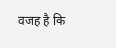वजह है कि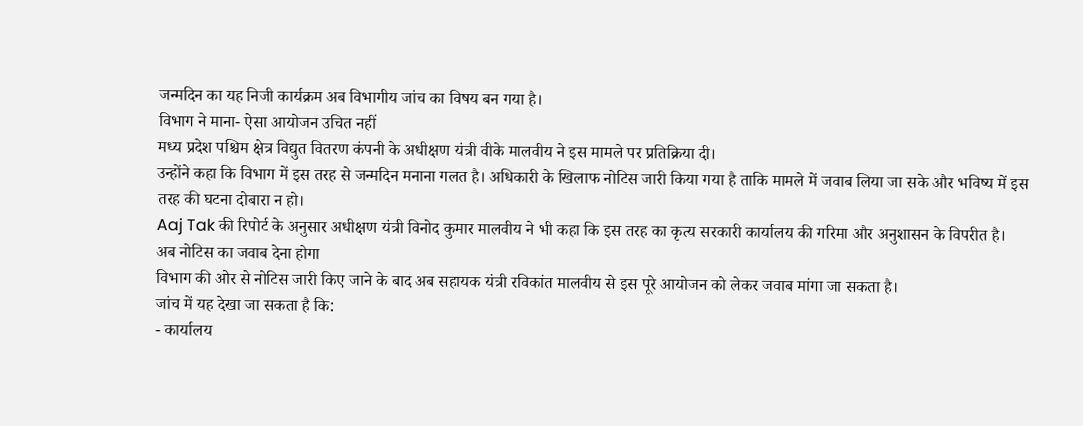जन्मदिन का यह निजी कार्यक्रम अब विभागीय जांच का विषय बन गया है।
विभाग ने माना- ऐसा आयोजन उचित नहीं
मध्य प्रदेश पश्चिम क्षेत्र विद्युत वितरण कंपनी के अधीक्षण यंत्री वीके मालवीय ने इस मामले पर प्रतिक्रिया दी।
उन्होंने कहा कि विभाग में इस तरह से जन्मदिन मनाना गलत है। अधिकारी के खिलाफ नोटिस जारी किया गया है ताकि मामले में जवाब लिया जा सके और भविष्य में इस तरह की घटना दोबारा न हो।
Aaj Tak की रिपोर्ट के अनुसार अधीक्षण यंत्री विनोद कुमार मालवीय ने भी कहा कि इस तरह का कृत्य सरकारी कार्यालय की गरिमा और अनुशासन के विपरीत है।
अब नोटिस का जवाब देना होगा
विभाग की ओर से नोटिस जारी किए जाने के बाद अब सहायक यंत्री रविकांत मालवीय से इस पूरे आयोजन को लेकर जवाब मांगा जा सकता है।
जांच में यह देखा जा सकता है कि:
- कार्यालय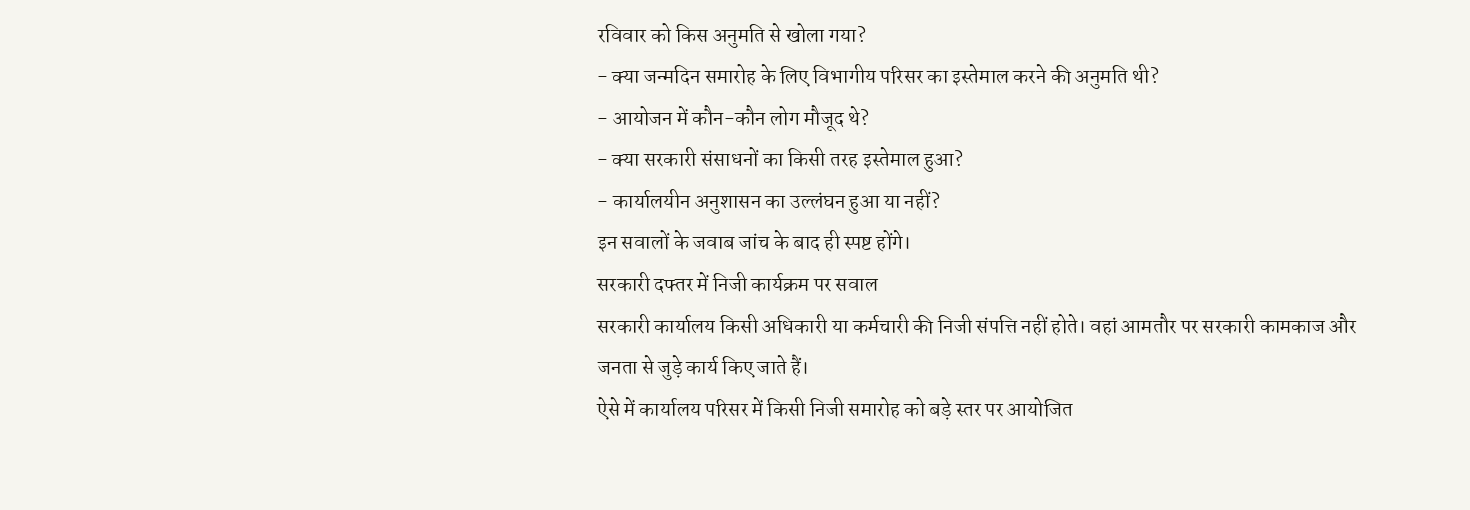रविवार को किस अनुमति से खोला गया?
- क्या जन्मदिन समारोह के लिए विभागीय परिसर का इस्तेमाल करने की अनुमति थी?
- आयोजन में कौन-कौन लोग मौजूद थे?
- क्या सरकारी संसाधनों का किसी तरह इस्तेमाल हुआ?
- कार्यालयीन अनुशासन का उल्लंघन हुआ या नहीं?
इन सवालों के जवाब जांच के बाद ही स्पष्ट होंगे।
सरकारी दफ्तर में निजी कार्यक्रम पर सवाल
सरकारी कार्यालय किसी अधिकारी या कर्मचारी की निजी संपत्ति नहीं होते। वहां आमतौर पर सरकारी कामकाज और जनता से जुड़े कार्य किए जाते हैं।
ऐसे में कार्यालय परिसर में किसी निजी समारोह को बड़े स्तर पर आयोजित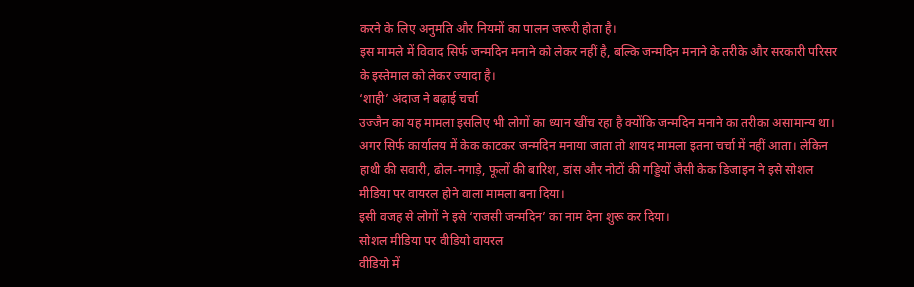करने के लिए अनुमति और नियमों का पालन जरूरी होता है।
इस मामले में विवाद सिर्फ जन्मदिन मनाने को लेकर नहीं है, बल्कि जन्मदिन मनाने के तरीके और सरकारी परिसर के इस्तेमाल को लेकर ज्यादा है।
‘शाही’ अंदाज ने बढ़ाई चर्चा
उज्जैन का यह मामला इसलिए भी लोगों का ध्यान खींच रहा है क्योंकि जन्मदिन मनाने का तरीका असामान्य था।
अगर सिर्फ कार्यालय में केक काटकर जन्मदिन मनाया जाता तो शायद मामला इतना चर्चा में नहीं आता। लेकिन हाथी की सवारी, ढोल-नगाड़े, फूलों की बारिश, डांस और नोटों की गड्डियों जैसी केक डिजाइन ने इसे सोशल मीडिया पर वायरल होने वाला मामला बना दिया।
इसी वजह से लोगों ने इसे ‘राजसी जन्मदिन’ का नाम देना शुरू कर दिया।
सोशल मीडिया पर वीडियो वायरल
वीडियो में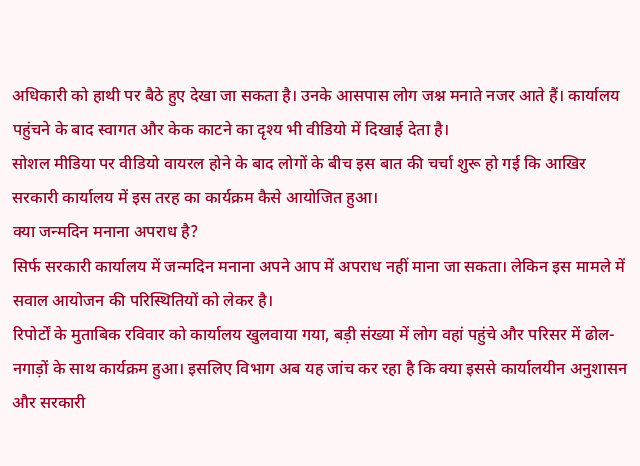अधिकारी को हाथी पर बैठे हुए देखा जा सकता है। उनके आसपास लोग जश्न मनाते नजर आते हैं। कार्यालय पहुंचने के बाद स्वागत और केक काटने का दृश्य भी वीडियो में दिखाई देता है।
सोशल मीडिया पर वीडियो वायरल होने के बाद लोगों के बीच इस बात की चर्चा शुरू हो गई कि आखिर सरकारी कार्यालय में इस तरह का कार्यक्रम कैसे आयोजित हुआ।
क्या जन्मदिन मनाना अपराध है?
सिर्फ सरकारी कार्यालय में जन्मदिन मनाना अपने आप में अपराध नहीं माना जा सकता। लेकिन इस मामले में सवाल आयोजन की परिस्थितियों को लेकर है।
रिपोर्टों के मुताबिक रविवार को कार्यालय खुलवाया गया, बड़ी संख्या में लोग वहां पहुंचे और परिसर में ढोल-नगाड़ों के साथ कार्यक्रम हुआ। इसलिए विभाग अब यह जांच कर रहा है कि क्या इससे कार्यालयीन अनुशासन और सरकारी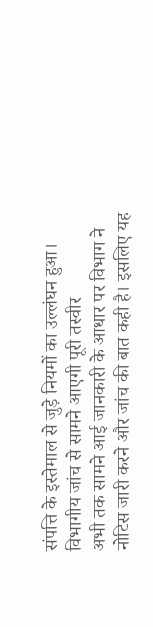संपत्ति के इस्तेमाल से जुड़े नियमों का उल्लंघन हुआ।
विभागीय जांच से सामने आएगी पूरी तस्वीर
अभी तक सामने आई जानकारी के आधार पर विभाग ने नोटिस जारी करने और जांच की बात कही है। इसलिए यह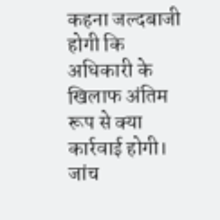कहना जल्दबाजी होगी कि अधिकारी के खिलाफ अंतिम रूप से क्या कार्रवाई होगी।
जांच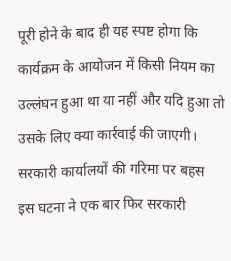पूरी होने के बाद ही यह स्पष्ट होगा कि कार्यक्रम के आयोजन में किसी नियम का उल्लंघन हुआ था या नहीं और यदि हुआ तो उसके लिए क्या कार्रवाई की जाएगी।
सरकारी कार्यालयों की गरिमा पर बहस
इस घटना ने एक बार फिर सरकारी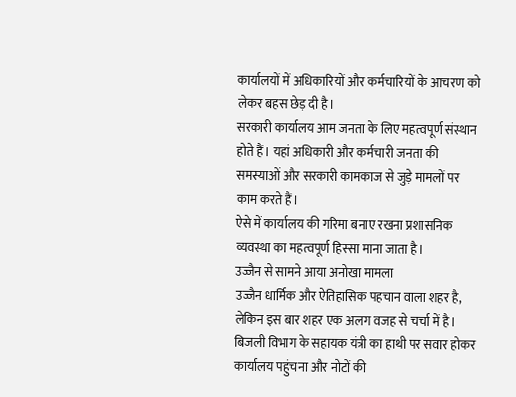कार्यालयों में अधिकारियों और कर्मचारियों के आचरण को लेकर बहस छेड़ दी है।
सरकारी कार्यालय आम जनता के लिए महत्वपूर्ण संस्थान होते हैं। यहां अधिकारी और कर्मचारी जनता की समस्याओं और सरकारी कामकाज से जुड़े मामलों पर काम करते हैं।
ऐसे में कार्यालय की गरिमा बनाए रखना प्रशासनिक व्यवस्था का महत्वपूर्ण हिस्सा माना जाता है।
उज्जैन से सामने आया अनोखा मामला
उज्जैन धार्मिक और ऐतिहासिक पहचान वाला शहर है, लेकिन इस बार शहर एक अलग वजह से चर्चा में है।
बिजली विभाग के सहायक यंत्री का हाथी पर सवार होकर कार्यालय पहुंचना और नोटों की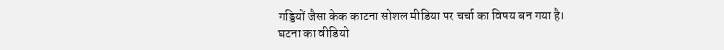गड्डियों जैसा केक काटना सोशल मीडिया पर चर्चा का विषय बन गया है।
घटना का वीडियो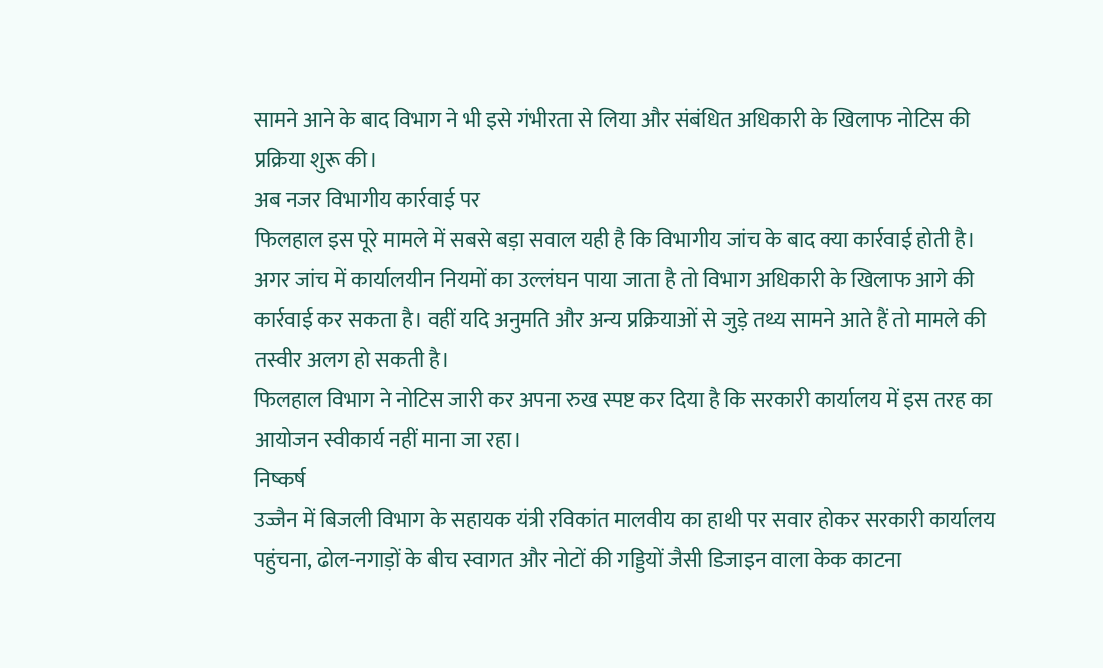सामने आने के बाद विभाग ने भी इसे गंभीरता से लिया और संबंधित अधिकारी के खिलाफ नोटिस की प्रक्रिया शुरू की।
अब नजर विभागीय कार्रवाई पर
फिलहाल इस पूरे मामले में सबसे बड़ा सवाल यही है कि विभागीय जांच के बाद क्या कार्रवाई होती है।
अगर जांच में कार्यालयीन नियमों का उल्लंघन पाया जाता है तो विभाग अधिकारी के खिलाफ आगे की कार्रवाई कर सकता है। वहीं यदि अनुमति और अन्य प्रक्रियाओं से जुड़े तथ्य सामने आते हैं तो मामले की तस्वीर अलग हो सकती है।
फिलहाल विभाग ने नोटिस जारी कर अपना रुख स्पष्ट कर दिया है कि सरकारी कार्यालय में इस तरह का आयोजन स्वीकार्य नहीं माना जा रहा।
निष्कर्ष
उज्जैन में बिजली विभाग के सहायक यंत्री रविकांत मालवीय का हाथी पर सवार होकर सरकारी कार्यालय पहुंचना, ढोल-नगाड़ों के बीच स्वागत और नोटों की गड्डियों जैसी डिजाइन वाला केक काटना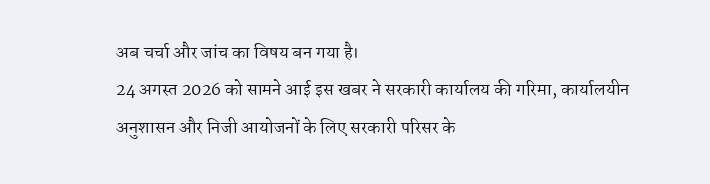अब चर्चा और जांच का विषय बन गया है।
24 अगस्त 2026 को सामने आई इस खबर ने सरकारी कार्यालय की गरिमा, कार्यालयीन अनुशासन और निजी आयोजनों के लिए सरकारी परिसर के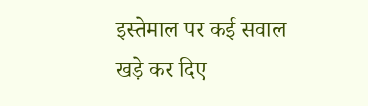इस्तेमाल पर कई सवाल खड़े कर दिए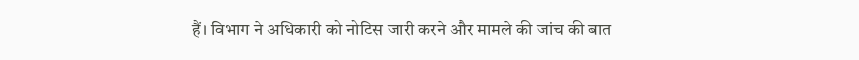हैं। विभाग ने अधिकारी को नोटिस जारी करने और मामले की जांच की बात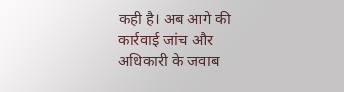कही है। अब आगे की कार्रवाई जांच और अधिकारी के जवाब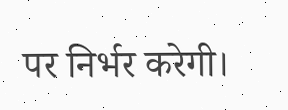पर निर्भर करेगी।